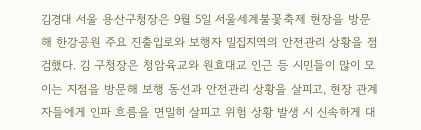김경대 서울 용산구청장은 9월 5일 서울세계불꽃축제 현장을 방문해 한강공원 주요 진출입로와 보행자 밀집지역의 안전관리 상황을 점검했다. 김 구청장은 청암육교와 원효대교 인근 등 시민들이 많이 모이는 지점을 방문해 보행 동선과 안전관리 상황을 살피고, 현장 관계자들에게 인파 흐름을 면밀히 살피고 위험 상황 발생 시 신속하게 대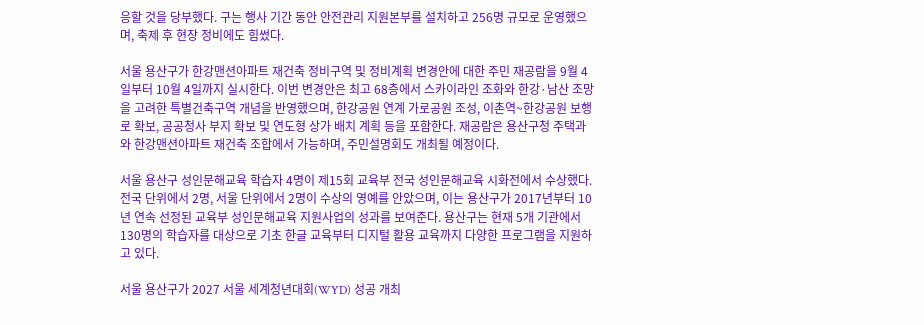응할 것을 당부했다. 구는 행사 기간 동안 안전관리 지원본부를 설치하고 256명 규모로 운영했으며, 축제 후 현장 정비에도 힘썼다.

서울 용산구가 한강맨션아파트 재건축 정비구역 및 정비계획 변경안에 대한 주민 재공람을 9월 4일부터 10월 4일까지 실시한다. 이번 변경안은 최고 68층에서 스카이라인 조화와 한강·남산 조망을 고려한 특별건축구역 개념을 반영했으며, 한강공원 연계 가로공원 조성, 이촌역~한강공원 보행로 확보, 공공청사 부지 확보 및 연도형 상가 배치 계획 등을 포함한다. 재공람은 용산구청 주택과와 한강맨션아파트 재건축 조합에서 가능하며, 주민설명회도 개최될 예정이다.

서울 용산구 성인문해교육 학습자 4명이 제15회 교육부 전국 성인문해교육 시화전에서 수상했다. 전국 단위에서 2명, 서울 단위에서 2명이 수상의 영예를 안았으며, 이는 용산구가 2017년부터 10년 연속 선정된 교육부 성인문해교육 지원사업의 성과를 보여준다. 용산구는 현재 5개 기관에서 130명의 학습자를 대상으로 기초 한글 교육부터 디지털 활용 교육까지 다양한 프로그램을 지원하고 있다.

서울 용산구가 2027 서울 세계청년대회(WYD) 성공 개최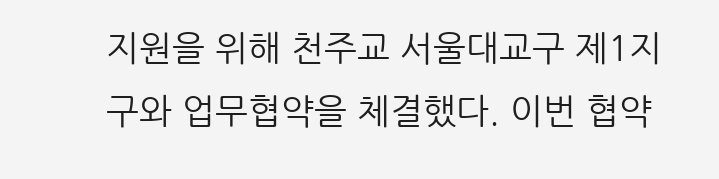지원을 위해 천주교 서울대교구 제1지구와 업무협약을 체결했다. 이번 협약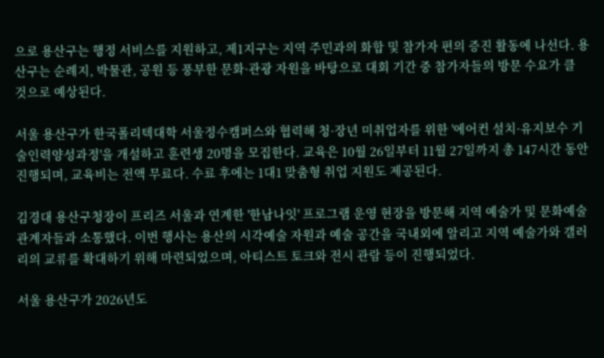으로 용산구는 행정 서비스를 지원하고, 제1지구는 지역 주민과의 화합 및 참가자 편의 증진 활동에 나선다. 용산구는 순례지, 박물관, 공원 등 풍부한 문화·관광 자원을 바탕으로 대회 기간 중 참가자들의 방문 수요가 클 것으로 예상된다.

서울 용산구가 한국폴리텍대학 서울정수캠퍼스와 협력해 청·장년 미취업자를 위한 '에어컨 설치·유지보수 기술인력양성과정'을 개설하고 훈련생 20명을 모집한다. 교육은 10월 26일부터 11월 27일까지 총 147시간 동안 진행되며, 교육비는 전액 무료다. 수료 후에는 1대1 맞춤형 취업 지원도 제공된다.

김경대 용산구청장이 프리즈 서울과 연계한 '한남나잇' 프로그램 운영 현장을 방문해 지역 예술가 및 문화예술 관계자들과 소통했다. 이번 행사는 용산의 시각예술 자원과 예술 공간을 국내외에 알리고 지역 예술가와 갤러리의 교류를 확대하기 위해 마련되었으며, 아티스트 토크와 전시 관람 등이 진행되었다.

서울 용산구가 2026년도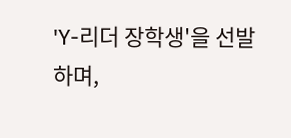'Y-리더 장학생'을 선발하며,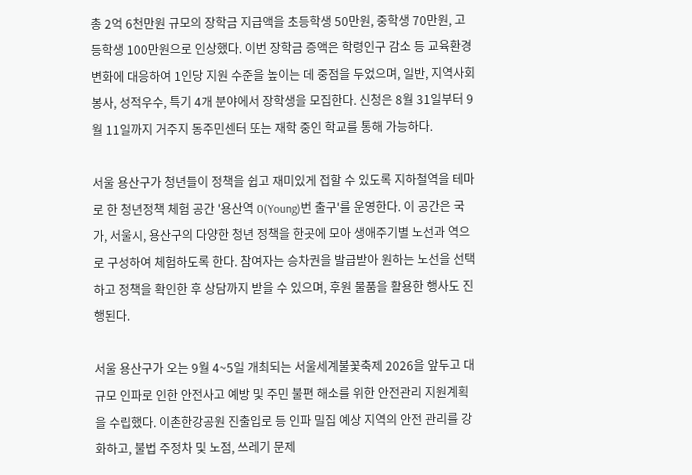총 2억 6천만원 규모의 장학금 지급액을 초등학생 50만원, 중학생 70만원, 고등학생 100만원으로 인상했다. 이번 장학금 증액은 학령인구 감소 등 교육환경 변화에 대응하여 1인당 지원 수준을 높이는 데 중점을 두었으며, 일반, 지역사회봉사, 성적우수, 특기 4개 분야에서 장학생을 모집한다. 신청은 8월 31일부터 9월 11일까지 거주지 동주민센터 또는 재학 중인 학교를 통해 가능하다.

서울 용산구가 청년들이 정책을 쉽고 재미있게 접할 수 있도록 지하철역을 테마로 한 청년정책 체험 공간 '용산역 0(Young)번 출구'를 운영한다. 이 공간은 국가, 서울시, 용산구의 다양한 청년 정책을 한곳에 모아 생애주기별 노선과 역으로 구성하여 체험하도록 한다. 참여자는 승차권을 발급받아 원하는 노선을 선택하고 정책을 확인한 후 상담까지 받을 수 있으며, 후원 물품을 활용한 행사도 진행된다.

서울 용산구가 오는 9월 4~5일 개최되는 서울세계불꽃축제 2026을 앞두고 대규모 인파로 인한 안전사고 예방 및 주민 불편 해소를 위한 안전관리 지원계획을 수립했다. 이촌한강공원 진출입로 등 인파 밀집 예상 지역의 안전 관리를 강화하고, 불법 주정차 및 노점, 쓰레기 문제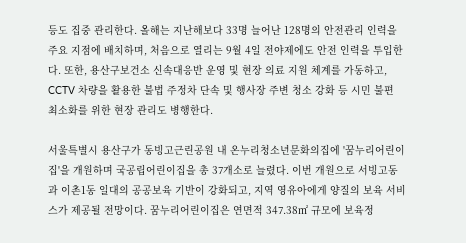등도 집중 관리한다. 올해는 지난해보다 33명 늘어난 128명의 안전관리 인력을 주요 지점에 배치하며, 처음으로 열리는 9월 4일 전야제에도 안전 인력을 투입한다. 또한, 용산구보건소 신속대응반 운영 및 현장 의료 지원 체계를 가동하고, CCTV 차량을 활용한 불법 주정차 단속 및 행사장 주변 청소 강화 등 시민 불편 최소화를 위한 현장 관리도 병행한다.

서울특별시 용산구가 동빙고근린공원 내 온누리청소년문화의집에 '꿈누리어린이집'을 개원하며 국공립어린이집을 총 37개소로 늘렸다. 이번 개원으로 서빙고동과 이촌1동 일대의 공공보육 기반이 강화되고, 지역 영유아에게 양질의 보육 서비스가 제공될 전망이다. 꿈누리어린이집은 연면적 347.38㎡ 규모에 보육정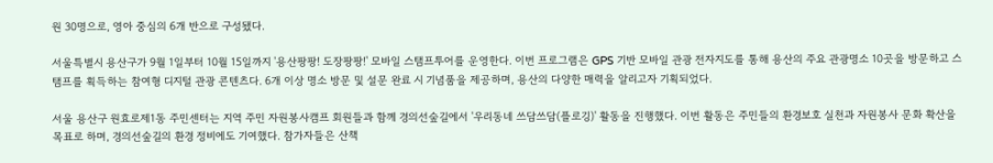원 30명으로, 영아 중심의 6개 반으로 구성됐다.

서울특별시 용산구가 9월 1일부터 10월 15일까지 '용산팡팡! 도장팡팡!' 모바일 스탬프투어를 운영한다. 이번 프로그램은 GPS 기반 모바일 관광 전자지도를 통해 용산의 주요 관광명소 10곳을 방문하고 스탬프를 획득하는 참여형 디지털 관광 콘텐츠다. 6개 이상 명소 방문 및 설문 완료 시 기념품을 제공하며, 용산의 다양한 매력을 알리고자 기획되었다.

서울 용산구 원효로제1동 주민센터는 지역 주민 자원봉사캠프 회원들과 함께 경의선숲길에서 '우리동네 쓰담쓰담(플로깅)' 활동을 진행했다. 이번 활동은 주민들의 환경보호 실천과 자원봉사 문화 확산을 목표로 하며, 경의선숲길의 환경 정비에도 기여했다. 참가자들은 산책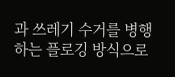과 쓰레기 수거를 병행하는 플로깅 방식으로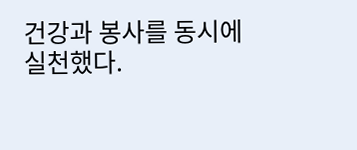건강과 봉사를 동시에 실천했다.